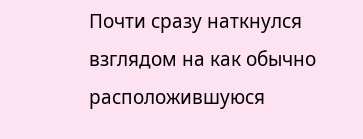Почти сразу наткнулся взглядом на как обычно расположившуюся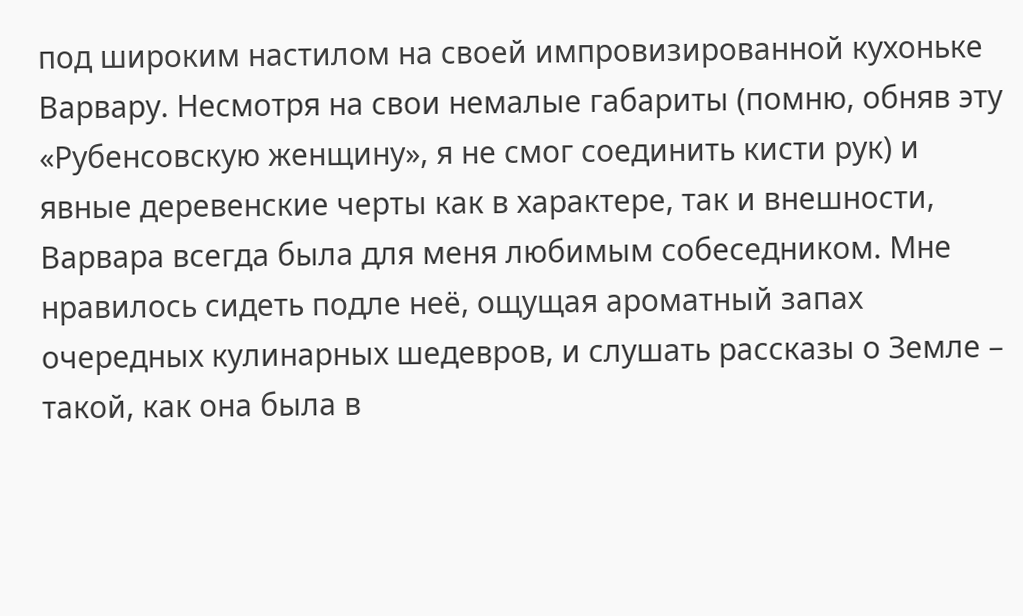под широким настилом на своей импровизированной кухоньке Варвару. Несмотря на свои немалые габариты (помню, обняв эту «Рубенсовскую женщину», я не смог соединить кисти рук) и явные деревенские черты как в характере, так и внешности, Варвара всегда была для меня любимым собеседником. Мне нравилось сидеть подле неё, ощущая ароматный запах очередных кулинарных шедевров, и слушать рассказы о Земле – такой, как она была в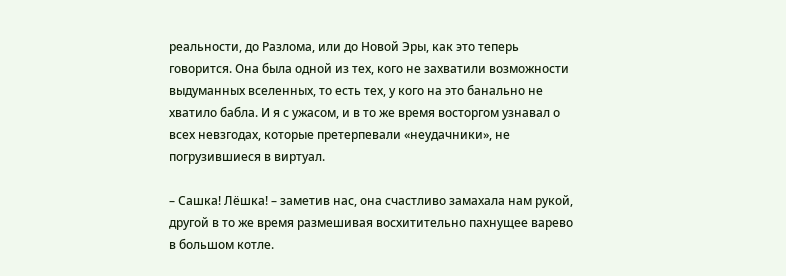реальности, до Разлома, или до Новой Эры, как это теперь говорится. Она была одной из тех, кого не захватили возможности выдуманных вселенных, то есть тех, у кого на это банально не хватило бабла. И я с ужасом, и в то же время восторгом узнавал о всех невзгодах, которые претерпевали «неудачники», не погрузившиеся в виртуал.

– Сашка! Лёшка! – заметив нас, она счастливо замахала нам рукой, другой в то же время размешивая восхитительно пахнущее варево в большом котле.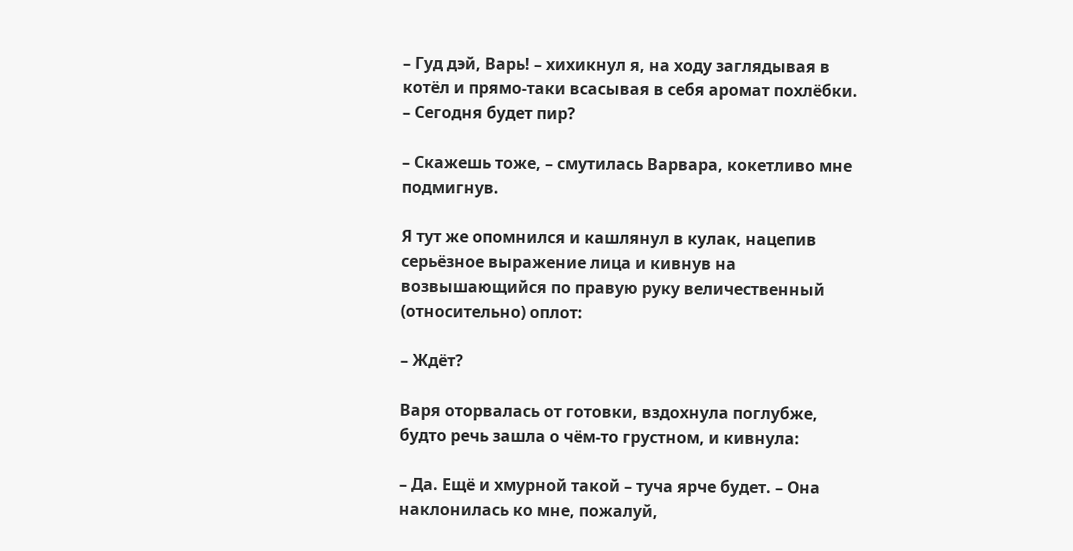– Гуд дэй, Варь! – хихикнул я, на ходу заглядывая в котёл и прямо-таки всасывая в себя аромат похлёбки. – Сегодня будет пир?

– Скажешь тоже, – смутилась Варвара, кокетливо мне подмигнув.

Я тут же опомнился и кашлянул в кулак, нацепив серьёзное выражение лица и кивнув на возвышающийся по правую руку величественный (относительно) оплот:

– Ждёт?

Варя оторвалась от готовки, вздохнула поглубже, будто речь зашла о чём-то грустном, и кивнула:

– Да. Ещё и хмурной такой – туча ярче будет. – Она наклонилась ко мне, пожалуй,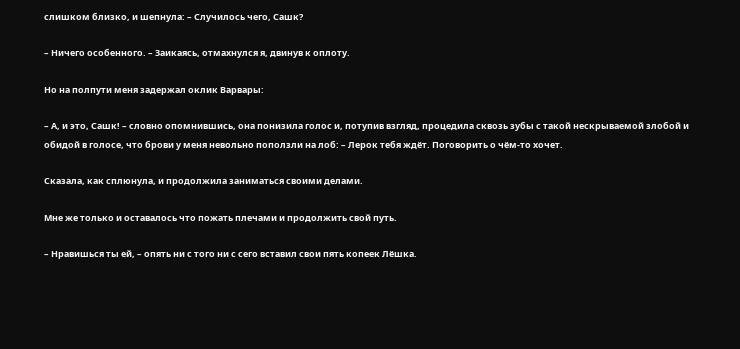слишком близко, и шепнула: – Случилось чего, Сашк?

– Ничего особенного. – Заикаясь, отмахнулся я, двинув к оплоту.

Но на полпути меня задержал оклик Варвары:

– А, и это, Сашк! – словно опомнившись, она понизила голос и, потупив взгляд, процедила сквозь зубы с такой нескрываемой злобой и обидой в голосе, что брови у меня невольно поползли на лоб: – Лерок тебя ждёт. Поговорить о чём-то хочет.

Сказала, как сплюнула, и продолжила заниматься своими делами.

Мне же только и оставалось что пожать плечами и продолжить свой путь.

– Нравишься ты ей, – опять ни с того ни с сего вставил свои пять копеек Лёшка.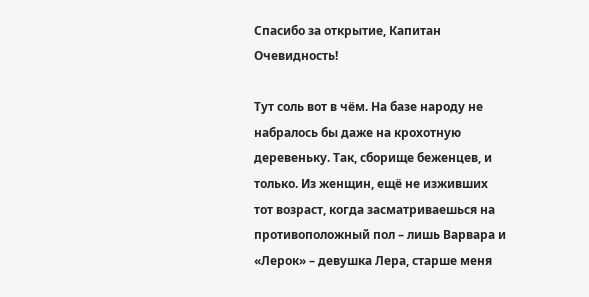Спасибо за открытие, Капитан Очевидность!

Тут соль вот в чём. На базе народу не набралось бы даже на крохотную деревеньку. Так, сборище беженцев, и только. Из женщин, ещё не изживших тот возраст, когда засматриваешься на противоположный пол – лишь Варвара и «Лерок» – девушка Лера, старше меня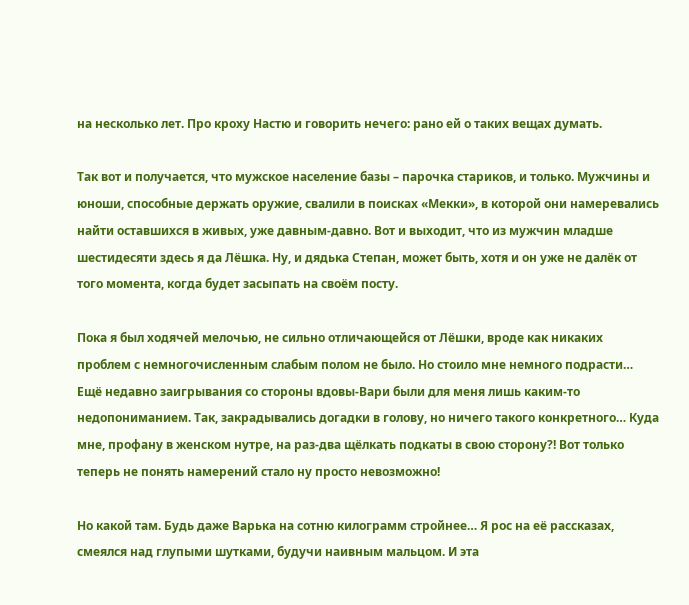на несколько лет. Про кроху Настю и говорить нечего: рано ей о таких вещах думать.

Так вот и получается, что мужское население базы – парочка стариков, и только. Мужчины и юноши, способные держать оружие, свалили в поисках «Мекки», в которой они намеревались найти оставшихся в живых, уже давным-давно. Вот и выходит, что из мужчин младше шестидесяти здесь я да Лёшка. Ну, и дядька Степан, может быть, хотя и он уже не далёк от того момента, когда будет засыпать на своём посту.

Пока я был ходячей мелочью, не сильно отличающейся от Лёшки, вроде как никаких проблем с немногочисленным слабым полом не было. Но стоило мне немного подрасти… Ещё недавно заигрывания со стороны вдовы-Вари были для меня лишь каким-то недопониманием. Так, закрадывались догадки в голову, но ничего такого конкретного… Куда мне, профану в женском нутре, на раз-два щёлкать подкаты в свою сторону?! Вот только теперь не понять намерений стало ну просто невозможно!

Но какой там. Будь даже Варька на сотню килограмм стройнее… Я рос на её рассказах, смеялся над глупыми шутками, будучи наивным мальцом. И эта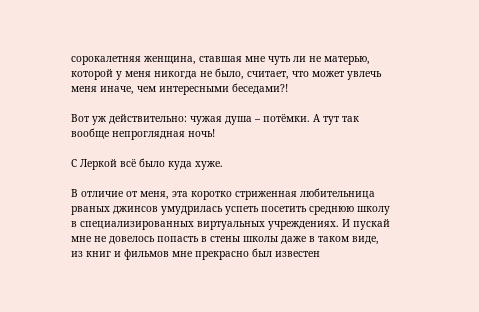сорокалетняя женщина, ставшая мне чуть ли не матерью, которой у меня никогда не было, считает, что может увлечь меня иначе, чем интересными беседами?!

Вот уж действительно: чужая душа – потёмки. А тут так вообще непроглядная ночь!

С Леркой всё было куда хуже.

В отличие от меня, эта коротко стриженная любительница рваных джинсов умудрилась успеть посетить среднюю школу в специализированных виртуальных учреждениях. И пускай мне не довелось попасть в стены школы даже в таком виде, из книг и фильмов мне прекрасно был известен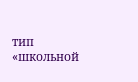тип «школьной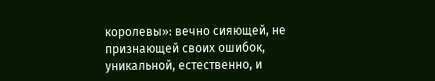королевы»: вечно сияющей, не признающей своих ошибок, уникальной, естественно, и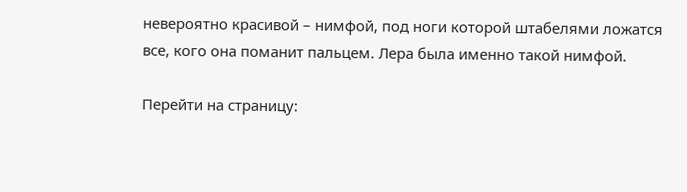невероятно красивой – нимфой, под ноги которой штабелями ложатся все, кого она поманит пальцем. Лера была именно такой нимфой.

Перейти на страницу: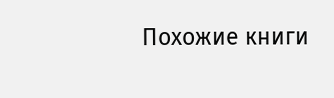Похожие книги